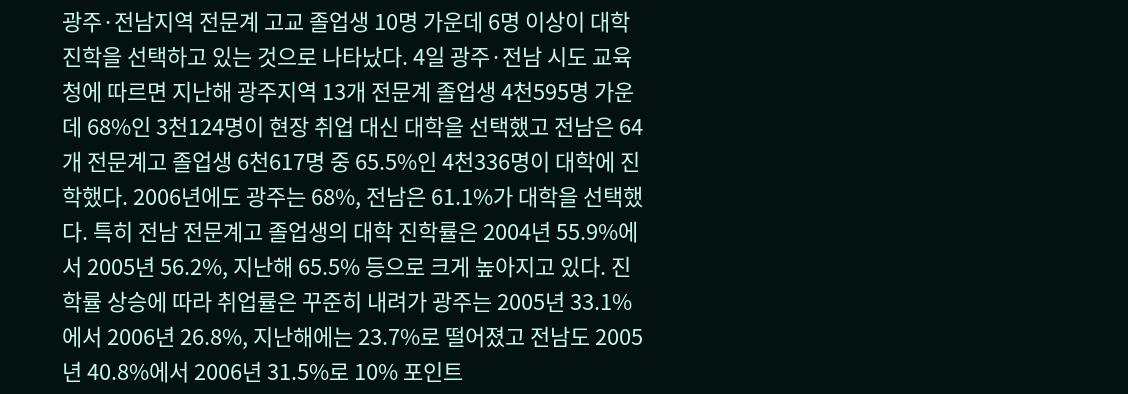광주·전남지역 전문계 고교 졸업생 10명 가운데 6명 이상이 대학진학을 선택하고 있는 것으로 나타났다. 4일 광주·전남 시도 교육청에 따르면 지난해 광주지역 13개 전문계 졸업생 4천595명 가운데 68%인 3천124명이 현장 취업 대신 대학을 선택했고 전남은 64개 전문계고 졸업생 6천617명 중 65.5%인 4천336명이 대학에 진학했다. 2006년에도 광주는 68%, 전남은 61.1%가 대학을 선택했다. 특히 전남 전문계고 졸업생의 대학 진학률은 2004년 55.9%에서 2005년 56.2%, 지난해 65.5% 등으로 크게 높아지고 있다. 진학률 상승에 따라 취업률은 꾸준히 내려가 광주는 2005년 33.1%에서 2006년 26.8%, 지난해에는 23.7%로 떨어졌고 전남도 2005년 40.8%에서 2006년 31.5%로 10% 포인트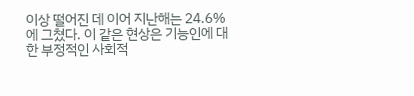이상 떨어진 데 이어 지난해는 24.6%에 그쳤다. 이 같은 현상은 기능인에 대한 부정적인 사회적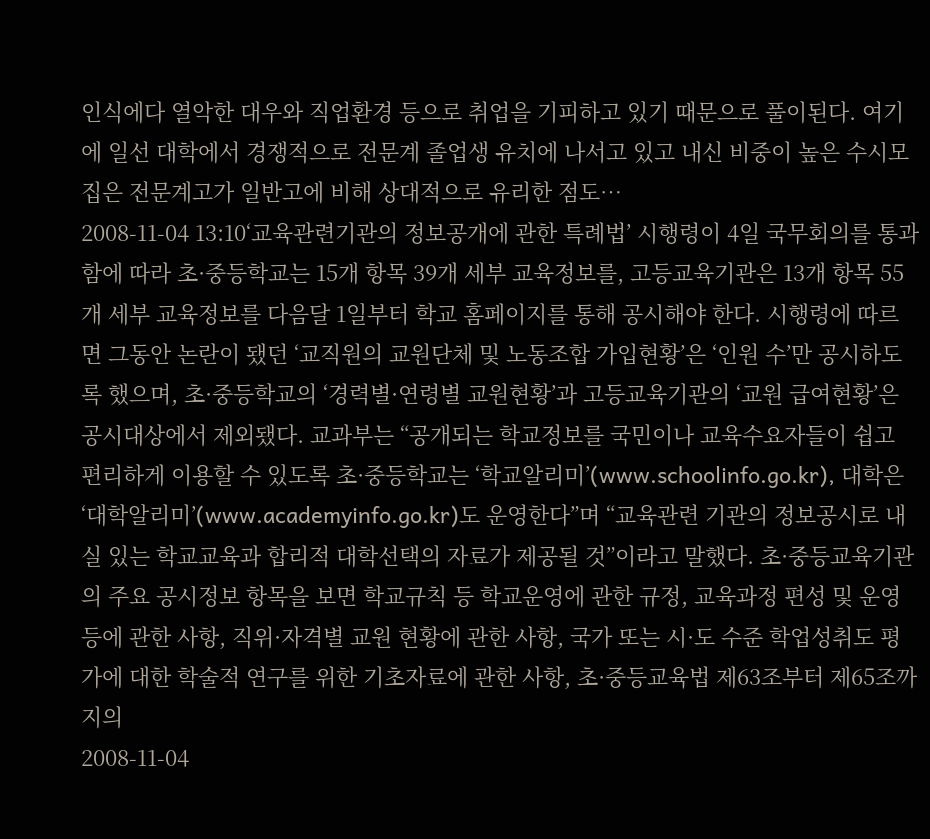인식에다 열악한 대우와 직업환경 등으로 취업을 기피하고 있기 때문으로 풀이된다. 여기에 일선 대학에서 경쟁적으로 전문계 졸업생 유치에 나서고 있고 내신 비중이 높은 수시모집은 전문계고가 일반고에 비해 상대적으로 유리한 점도…
2008-11-04 13:10‘교육관련기관의 정보공개에 관한 특례법’ 시행령이 4일 국무회의를 통과함에 따라 초·중등학교는 15개 항목 39개 세부 교육정보를, 고등교육기관은 13개 항목 55개 세부 교육정보를 다음달 1일부터 학교 홈페이지를 통해 공시해야 한다. 시행령에 따르면 그동안 논란이 됐던 ‘교직원의 교원단체 및 노동조합 가입현황’은 ‘인원 수’만 공시하도록 했으며, 초·중등학교의 ‘경력별·연령별 교원현황’과 고등교육기관의 ‘교원 급여현황’은 공시대상에서 제외됐다. 교과부는 “공개되는 학교정보를 국민이나 교육수요자들이 쉽고 편리하게 이용할 수 있도록 초·중등학교는 ‘학교알리미’(www.schoolinfo.go.kr), 대학은 ‘대학알리미’(www.academyinfo.go.kr)도 운영한다”며 “교육관련 기관의 정보공시로 내실 있는 학교교육과 합리적 대학선택의 자료가 제공될 것”이라고 말했다. 초·중등교육기관의 주요 공시정보 항목을 보면 학교규칙 등 학교운영에 관한 규정, 교육과정 편성 및 운영 등에 관한 사항, 직위·자격별 교원 현황에 관한 사항, 국가 또는 시·도 수준 학업성취도 평가에 대한 학술적 연구를 위한 기초자료에 관한 사항, 초·중등교육법 제63조부터 제65조까지의
2008-11-04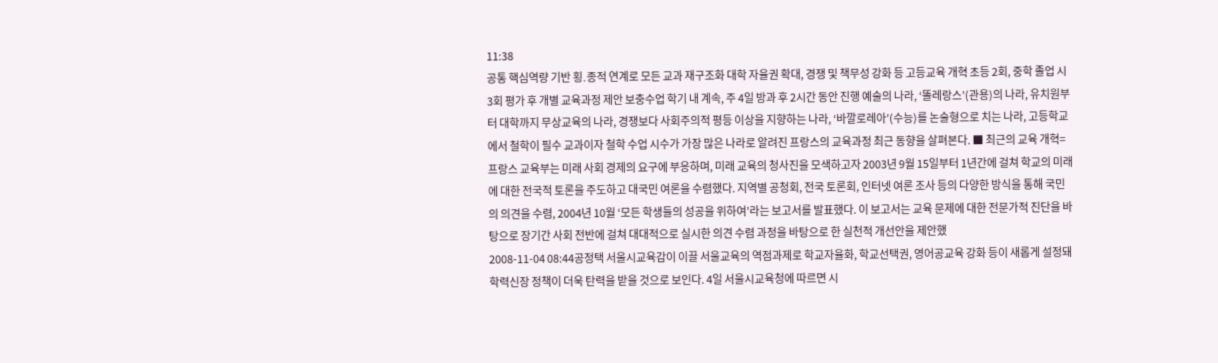11:38
공통 핵심역량 기반 횡․종적 연계로 모든 교과 재구조화 대학 자율권 확대, 경쟁 및 책무성 강화 등 고등교육 개혁 초등 2회, 중학 졸업 시 3회 평가 후 개별 교육과정 제안 보충수업 학기 내 계속, 주 4일 방과 후 2시간 동안 진행 예술의 나라, ‘똘레랑스’(관용)의 나라, 유치원부터 대학까지 무상교육의 나라, 경쟁보다 사회주의적 평등 이상을 지향하는 나라, ‘바깔로레아’(수능)를 논술형으로 치는 나라, 고등학교에서 철학이 필수 교과이자 철학 수업 시수가 가장 많은 나라로 알려진 프랑스의 교육과정 최근 동향을 살펴본다. ■ 최근의 교육 개혁=프랑스 교육부는 미래 사회 경제의 요구에 부응하며, 미래 교육의 청사진을 모색하고자 2003년 9월 15일부터 1년간에 걸쳐 학교의 미래에 대한 전국적 토론을 주도하고 대국민 여론을 수렴했다. 지역별 공청회, 전국 토론회, 인터넷 여론 조사 등의 다양한 방식을 통해 국민의 의견을 수렴, 2004년 10월 ‘모든 학생들의 성공을 위하여’라는 보고서를 발표했다. 이 보고서는 교육 문제에 대한 전문가적 진단을 바탕으로 장기간 사회 전반에 걸쳐 대대적으로 실시한 의견 수렴 과정을 바탕으로 한 실천적 개선안을 제안했
2008-11-04 08:44공정택 서울시교육감이 이끌 서울교육의 역점과제로 학교자율화, 학교선택권, 영어공교육 강화 등이 새롭게 설정돼 학력신장 정책이 더욱 탄력을 받을 것으로 보인다. 4일 서울시교육청에 따르면 시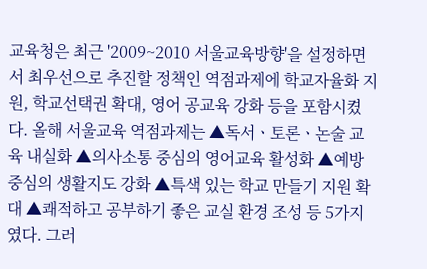교육청은 최근 '2009~2010 서울교육방향'을 설정하면서 최우선으로 추진할 정책인 역점과제에 학교자율화 지원, 학교선택권 확대, 영어 공교육 강화 등을 포함시켰다. 올해 서울교육 역점과제는 ▲독서ㆍ토론ㆍ논술 교육 내실화 ▲의사소통 중심의 영어교육 활성화 ▲예방 중심의 생활지도 강화 ▲특색 있는 학교 만들기 지원 확대 ▲쾌적하고 공부하기 좋은 교실 환경 조성 등 5가지였다. 그러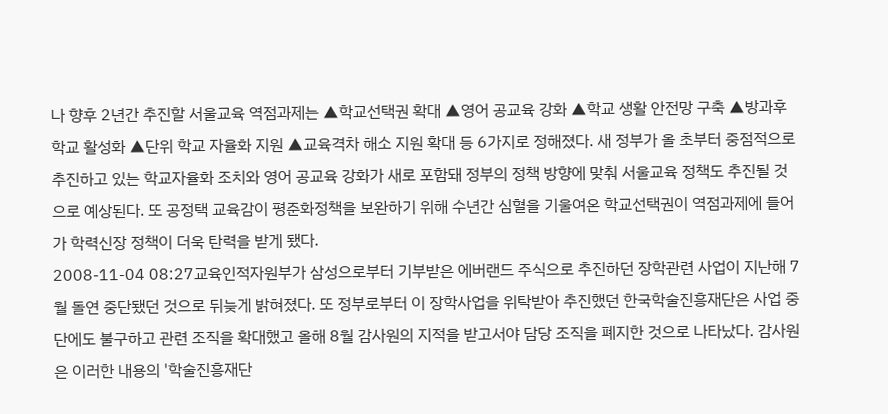나 향후 2년간 추진할 서울교육 역점과제는 ▲학교선택권 확대 ▲영어 공교육 강화 ▲학교 생활 안전망 구축 ▲방과후학교 활성화 ▲단위 학교 자율화 지원 ▲교육격차 해소 지원 확대 등 6가지로 정해졌다. 새 정부가 올 초부터 중점적으로 추진하고 있는 학교자율화 조치와 영어 공교육 강화가 새로 포함돼 정부의 정책 방향에 맞춰 서울교육 정책도 추진될 것으로 예상된다. 또 공정택 교육감이 평준화정책을 보완하기 위해 수년간 심혈을 기울여온 학교선택권이 역점과제에 들어가 학력신장 정책이 더욱 탄력을 받게 됐다.
2008-11-04 08:27교육인적자원부가 삼성으로부터 기부받은 에버랜드 주식으로 추진하던 장학관련 사업이 지난해 7월 돌연 중단됐던 것으로 뒤늦게 밝혀졌다. 또 정부로부터 이 장학사업을 위탁받아 추진했던 한국학술진흥재단은 사업 중단에도 불구하고 관련 조직을 확대했고 올해 8월 감사원의 지적을 받고서야 담당 조직을 폐지한 것으로 나타났다. 감사원은 이러한 내용의 '학술진흥재단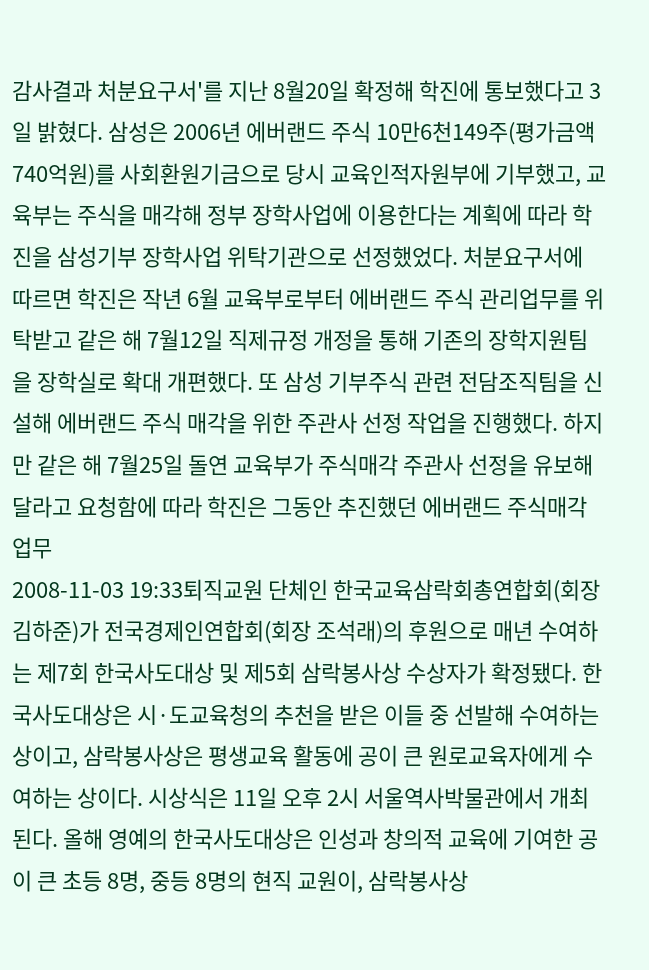감사결과 처분요구서'를 지난 8월20일 확정해 학진에 통보했다고 3일 밝혔다. 삼성은 2006년 에버랜드 주식 10만6천149주(평가금액 740억원)를 사회환원기금으로 당시 교육인적자원부에 기부했고, 교육부는 주식을 매각해 정부 장학사업에 이용한다는 계획에 따라 학진을 삼성기부 장학사업 위탁기관으로 선정했었다. 처분요구서에 따르면 학진은 작년 6월 교육부로부터 에버랜드 주식 관리업무를 위탁받고 같은 해 7월12일 직제규정 개정을 통해 기존의 장학지원팀을 장학실로 확대 개편했다. 또 삼성 기부주식 관련 전담조직팀을 신설해 에버랜드 주식 매각을 위한 주관사 선정 작업을 진행했다. 하지만 같은 해 7월25일 돌연 교육부가 주식매각 주관사 선정을 유보해 달라고 요청함에 따라 학진은 그동안 추진했던 에버랜드 주식매각 업무
2008-11-03 19:33퇴직교원 단체인 한국교육삼락회총연합회(회장 김하준)가 전국경제인연합회(회장 조석래)의 후원으로 매년 수여하는 제7회 한국사도대상 및 제5회 삼락봉사상 수상자가 확정됐다. 한국사도대상은 시·도교육청의 추천을 받은 이들 중 선발해 수여하는 상이고, 삼락봉사상은 평생교육 활동에 공이 큰 원로교육자에게 수여하는 상이다. 시상식은 11일 오후 2시 서울역사박물관에서 개최된다. 올해 영예의 한국사도대상은 인성과 창의적 교육에 기여한 공이 큰 초등 8명, 중등 8명의 현직 교원이, 삼락봉사상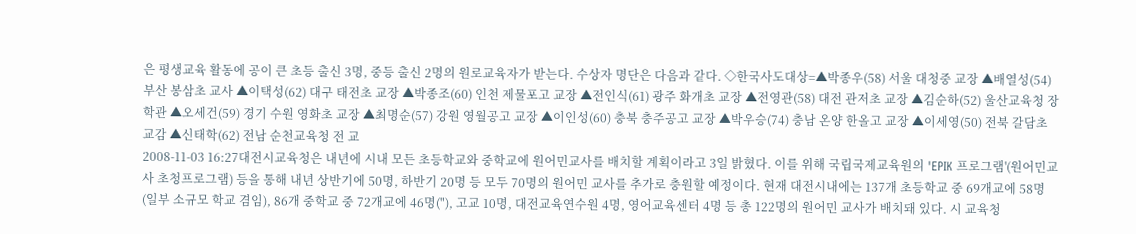은 평생교육 활동에 공이 큰 초등 출신 3명, 중등 출신 2명의 원로교육자가 받는다. 수상자 명단은 다음과 같다. ◇한국사도대상=▲박종우(58) 서울 대청중 교장 ▲배열성(54) 부산 봉삼초 교사 ▲이택성(62) 대구 태전초 교장 ▲박종조(60) 인천 제물포고 교장 ▲전인식(61) 광주 화개초 교장 ▲전영관(58) 대전 관저초 교장 ▲김순하(52) 울산교육청 장학관 ▲오세건(59) 경기 수원 영화초 교장 ▲최명순(57) 강원 영월공고 교장 ▲이인성(60) 충북 충주공고 교장 ▲박우승(74) 충남 온양 한올고 교장 ▲이세영(50) 전북 갈담초 교감 ▲신태학(62) 전남 순천교육청 전 교
2008-11-03 16:27대전시교육청은 내년에 시내 모든 초등학교와 중학교에 원어민교사를 배치할 계획이라고 3일 밝혔다. 이를 위해 국립국제교육원의 'EPIK 프로그램'(원어민교사 초청프로그램) 등을 통해 내년 상반기에 50명, 하반기 20명 등 모두 70명의 원어민 교사를 추가로 충원할 예정이다. 현재 대전시내에는 137개 초등학교 중 69개교에 58명(일부 소규모 학교 겸임), 86개 중학교 중 72개교에 46명("), 고교 10명, 대전교육연수원 4명, 영어교육센터 4명 등 총 122명의 원어민 교사가 배치돼 있다. 시 교육청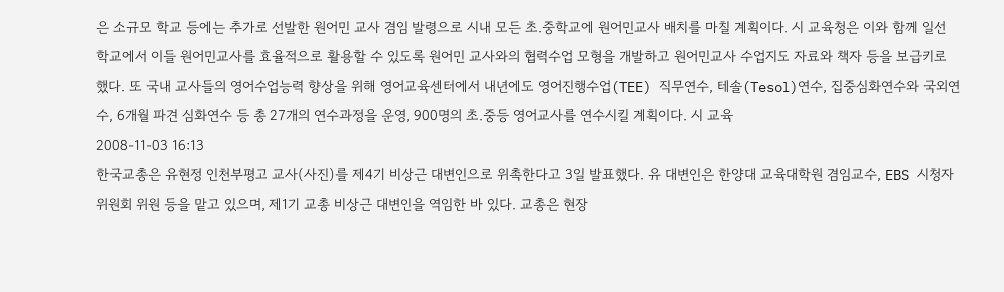은 소규모 학교 등에는 추가로 선발한 원어민 교사 겸임 발령으로 시내 모든 초.중학교에 원어민교사 배치를 마칠 계획이다. 시 교육청은 이와 함께 일선 학교에서 이들 원어민교사를 효율적으로 활용할 수 있도록 원어민 교사와의 협력수업 모형을 개발하고 원어민교사 수업지도 자료와 책자 등을 보급키로 했다. 또 국내 교사들의 영어수업능력 향상을 위해 영어교육센터에서 내년에도 영어진행수업(TEE) 직무연수, 테솔(Tesol)연수, 집중심화연수와 국외연수, 6개월 파견 심화연수 등 총 27개의 연수과정을 운영, 900명의 초.중등 영어교사를 연수시킬 계획이다. 시 교육
2008-11-03 16:13
한국교총은 유현정 인천부평고 교사(사진)를 제4기 비상근 대변인으로 위촉한다고 3일 발표했다. 유 대변인은 한양대 교육대학원 겸임교수, EBS 시청자위원회 위원 등을 맡고 있으며, 제1기 교총 비상근 대변인을 역임한 바 있다. 교총은 현장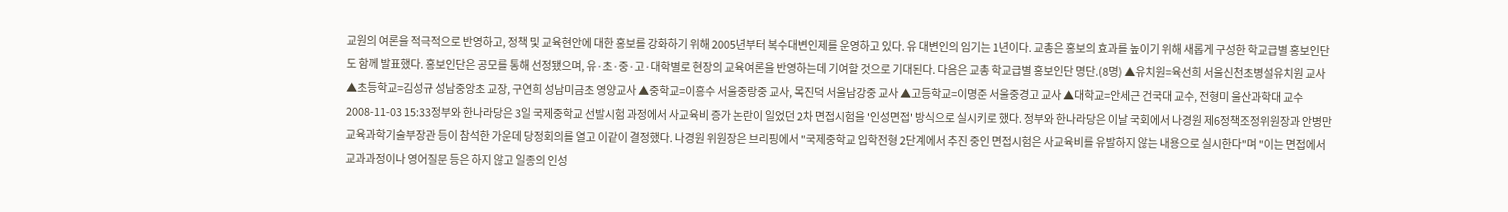교원의 여론을 적극적으로 반영하고, 정책 및 교육현안에 대한 홍보를 강화하기 위해 2005년부터 복수대변인제를 운영하고 있다. 유 대변인의 임기는 1년이다. 교총은 홍보의 효과를 높이기 위해 새롭게 구성한 학교급별 홍보인단도 함께 발표했다. 홍보인단은 공모를 통해 선정됐으며, 유·초·중·고·대학별로 현장의 교육여론을 반영하는데 기여할 것으로 기대된다. 다음은 교총 학교급별 홍보인단 명단.(8명) ▲유치원=육선희 서울신천초병설유치원 교사 ▲초등학교=김성규 성남중앙초 교장, 구연희 성남미금초 영양교사 ▲중학교=이흥수 서울중랑중 교사, 목진덕 서울남강중 교사 ▲고등학교=이명준 서울중경고 교사 ▲대학교=안세근 건국대 교수, 전형미 울산과학대 교수
2008-11-03 15:33정부와 한나라당은 3일 국제중학교 선발시험 과정에서 사교육비 증가 논란이 일었던 2차 면접시험을 '인성면접' 방식으로 실시키로 했다. 정부와 한나라당은 이날 국회에서 나경원 제6정책조정위원장과 안병만 교육과학기술부장관 등이 참석한 가운데 당정회의를 열고 이같이 결정했다. 나경원 위원장은 브리핑에서 "국제중학교 입학전형 2단계에서 추진 중인 면접시험은 사교육비를 유발하지 않는 내용으로 실시한다"며 "이는 면접에서 교과과정이나 영어질문 등은 하지 않고 일종의 인성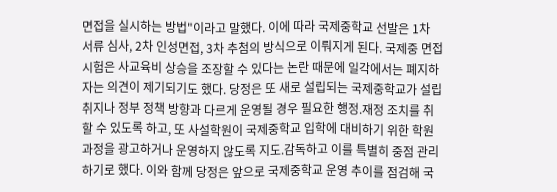면접을 실시하는 방법"이라고 말했다. 이에 따라 국제중학교 선발은 1차 서류 심사, 2차 인성면접, 3차 추첨의 방식으로 이뤄지게 된다. 국제중 면접시험은 사교육비 상승을 조장할 수 있다는 논란 때문에 일각에서는 폐지하자는 의견이 제기되기도 했다. 당정은 또 새로 설립되는 국제중학교가 설립 취지나 정부 정책 방향과 다르게 운영될 경우 필요한 행정.재정 조치를 취할 수 있도록 하고, 또 사설학원이 국제중학교 입학에 대비하기 위한 학원과정을 광고하거나 운영하지 않도록 지도.감독하고 이를 특별히 중점 관리하기로 했다. 이와 함께 당정은 앞으로 국제중학교 운영 추이를 점검해 국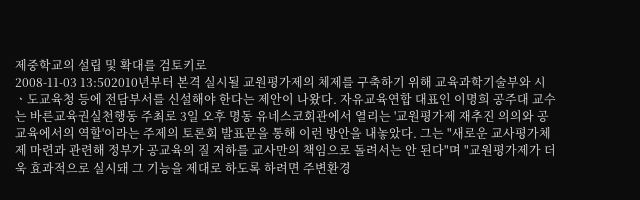제중학교의 설립 및 확대를 검토키로
2008-11-03 13:502010년부터 본격 실시될 교원평가제의 체제를 구축하기 위해 교육과학기술부와 시ㆍ도교육청 등에 전담부서를 신설해야 한다는 제안이 나왔다. 자유교육연합 대표인 이명희 공주대 교수는 바른교육권실천행동 주최로 3일 오후 명동 유네스코회관에서 열리는 '교원평가제 재추진 의의와 공교육에서의 역할'이라는 주제의 토론회 발표문을 통해 이런 방안을 내놓았다. 그는 "새로운 교사평가체제 마련과 관련해 정부가 공교육의 질 저하를 교사만의 책임으로 돌려서는 안 된다"며 "교원평가제가 더욱 효과적으로 실시돼 그 기능을 제대로 하도록 하려면 주변환경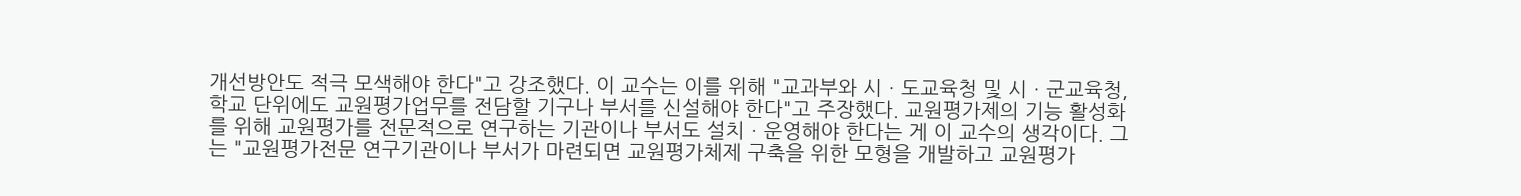개선방안도 적극 모색해야 한다"고 강조했다. 이 교수는 이를 위해 "교과부와 시ㆍ도교육청 및 시ㆍ군교육청, 학교 단위에도 교원평가업무를 전담할 기구나 부서를 신설해야 한다"고 주장했다. 교원평가제의 기능 활성화를 위해 교원평가를 전문적으로 연구하는 기관이나 부서도 설치ㆍ운영해야 한다는 게 이 교수의 생각이다. 그는 "교원평가전문 연구기관이나 부서가 마련되면 교원평가체제 구축을 위한 모형을 개발하고 교원평가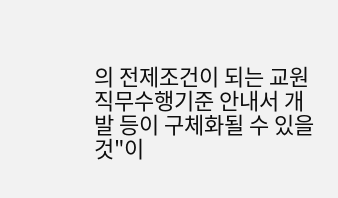의 전제조건이 되는 교원 직무수행기준 안내서 개발 등이 구체화될 수 있을 것"이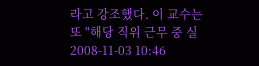라고 강조했다. 이 교수는 또 "해당 직위 근무 중 실
2008-11-03 10:46